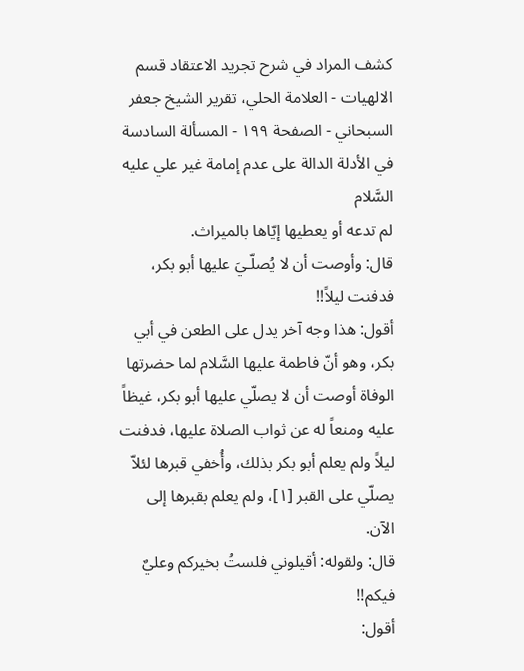كشف المراد في شرح تجريد الاعتقاد قسم الالهيات - العلامة الحلي، تقرير الشيخ جعفر السبحاني - الصفحة ١٩٩ - المسألة السادسة في الأدلة الدالة على عدم إمامة غير علي عليه السَّلام
لم تدعه أو يعطيها إيّاها بالميراث.
قال: وأوصت أن لا يُصلّـيَ عليها أبو بكر، فدفنت ليلاً!!
أقول: هذا وجه آخر يدل على الطعن في أبي بكر، وهو أنّ فاطمة عليها السَّلام لما حضرتها الوفاة أوصت أن لا يصلّي عليها أبو بكر، غيظاً عليه ومنعاً له عن ثواب الصلاة عليها، فدفنت ليلاً ولم يعلم أبو بكر بذلك، وأُخفي قبرها لئلاّ يصلّي على القبر [١]، ولم يعلم بقبرها إلى الآن.
قال: ولقوله: أقيلوني فلستُ بخيركم وعليٌ فيكم!!
أقول: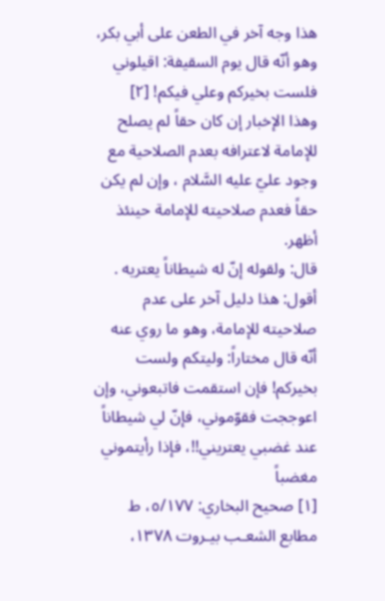هذا وجه آخر في الطعن على أبي بكر، وهو أنّه قال يوم السقيفة: اقيلوني فلست بخيركم وعلي فيكم! [٢]
وهذا الإخبار إن كان حقاً لم يصلح للإمامة لاعترافه بعدم الصلاحية مع وجود عليّ عليه السَّلام ، وإن لم يكن حقاً فعدم صلاحيته للإمامة حينئذ أظهر.
قال: ولقوله إنّ له شيطاناً يعتريه .
أقول: هذا دليل آخر على عدم صلاحيته للإمامة، وهو ما روي عنه أنّه قال مختاراً: وليتكم ولست بخيركم! فإن استقمت فاتبعوني، وإن اعوججت فقوّموني، فإنّ لي شيطاناً عند غضبي يعتريني!!، فإذا رأيتموني مغضباً
[١] صحيح البخاري: ٥/١٧٧، ط مطابع الشعـب بيـروت ١٣٧٨،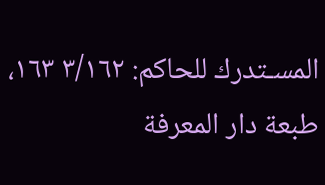المسـتدرك للحاكم: ٣/١٦٢ ١٦٣، طبعة دار المعرفة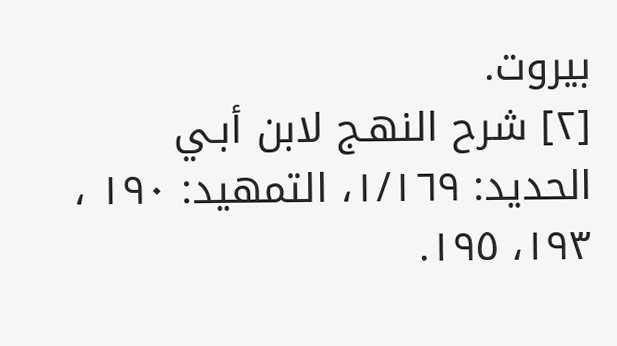بيروت.
[٢] شرح النهـج لابن أبـي الحديد: ١/١٦٩، التمهيد: ١٩٠ ، ١٩٣، ١٩٥.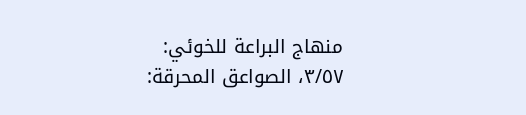منهاج البراعة للخوئي: ٣/٥٧، الصواعق المحرقة: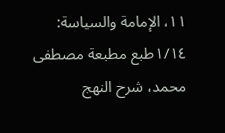١١، الإمامة والسياسة: ١/١٤طبع مطبعة مصطفى محمد، شرح النهج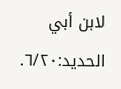لابن أبي الحديد:٦/٢٠.